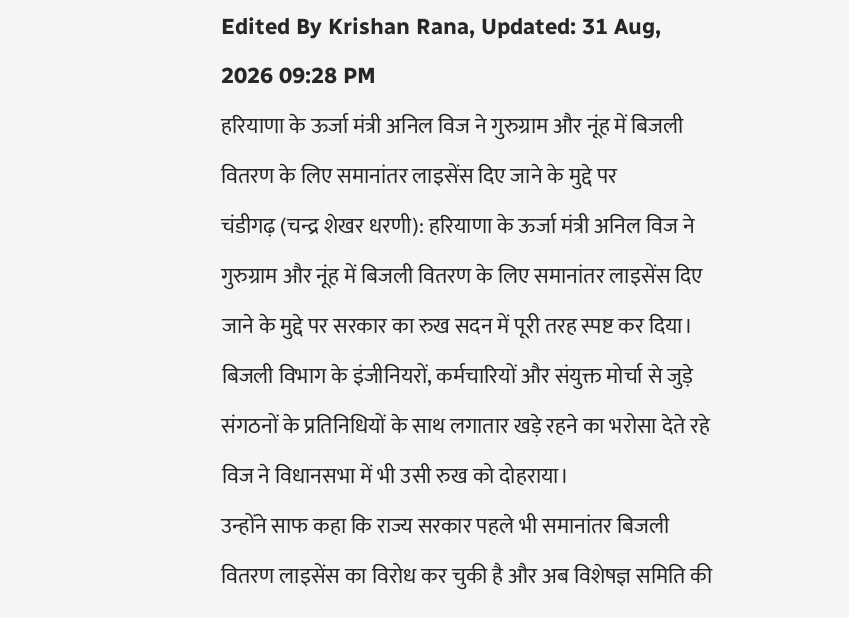Edited By Krishan Rana, Updated: 31 Aug, 2026 09:28 PM
हरियाणा के ऊर्जा मंत्री अनिल विज ने गुरुग्राम और नूंह में बिजली वितरण के लिए समानांतर लाइसेंस दिए जाने के मुद्दे पर
चंडीगढ़ (चन्द्र शेखर धरणी): हरियाणा के ऊर्जा मंत्री अनिल विज ने गुरुग्राम और नूंह में बिजली वितरण के लिए समानांतर लाइसेंस दिए जाने के मुद्दे पर सरकार का रुख सदन में पूरी तरह स्पष्ट कर दिया। बिजली विभाग के इंजीनियरों, कर्मचारियों और संयुक्त मोर्चा से जुड़े संगठनों के प्रतिनिधियों के साथ लगातार खड़े रहने का भरोसा देते रहे विज ने विधानसभा में भी उसी रुख को दोहराया।
उन्होंने साफ कहा कि राज्य सरकार पहले भी समानांतर बिजली वितरण लाइसेंस का विरोध कर चुकी है और अब विशेषज्ञ समिति की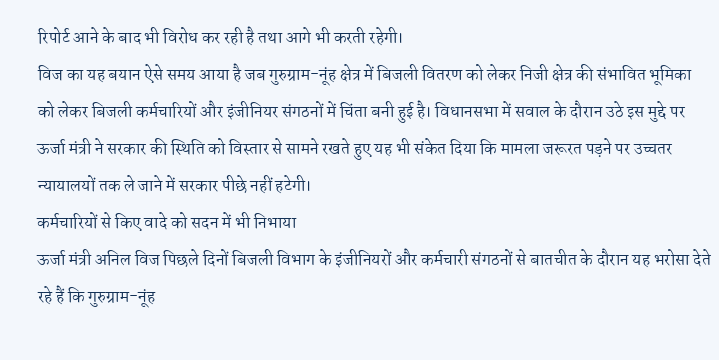रिपोर्ट आने के बाद भी विरोध कर रही है तथा आगे भी करती रहेगी।
विज का यह बयान ऐसे समय आया है जब गुरुग्राम-नूंह क्षेत्र में बिजली वितरण को लेकर निजी क्षेत्र की संभावित भूमिका को लेकर बिजली कर्मचारियों और इंजीनियर संगठनों में चिंता बनी हुई है। विधानसभा में सवाल के दौरान उठे इस मुद्दे पर ऊर्जा मंत्री ने सरकार की स्थिति को विस्तार से सामने रखते हुए यह भी संकेत दिया कि मामला जरूरत पड़ने पर उच्चतर न्यायालयों तक ले जाने में सरकार पीछे नहीं हटेगी।
कर्मचारियों से किए वादे को सदन में भी निभाया
ऊर्जा मंत्री अनिल विज पिछले दिनों बिजली विभाग के इंजीनियरों और कर्मचारी संगठनों से बातचीत के दौरान यह भरोसा देते रहे हैं कि गुरुग्राम-नूंह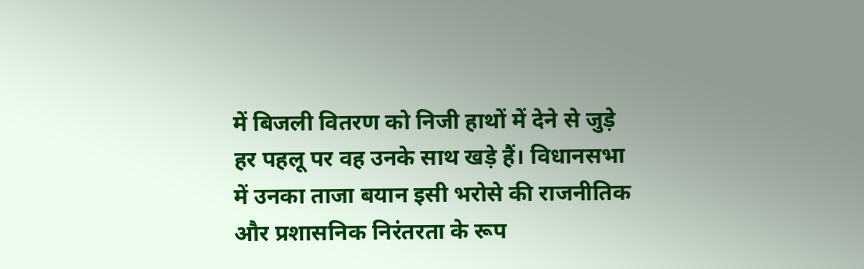में बिजली वितरण को निजी हाथों में देने से जुड़े हर पहलू पर वह उनके साथ खड़े हैं। विधानसभा में उनका ताजा बयान इसी भरोसे की राजनीतिक और प्रशासनिक निरंतरता के रूप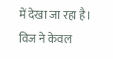में देखा जा रहा है।
विज ने केवल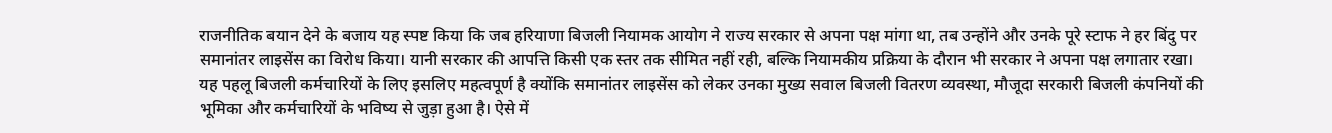राजनीतिक बयान देने के बजाय यह स्पष्ट किया कि जब हरियाणा बिजली नियामक आयोग ने राज्य सरकार से अपना पक्ष मांगा था, तब उन्होंने और उनके पूरे स्टाफ ने हर बिंदु पर समानांतर लाइसेंस का विरोध किया। यानी सरकार की आपत्ति किसी एक स्तर तक सीमित नहीं रही, बल्कि नियामकीय प्रक्रिया के दौरान भी सरकार ने अपना पक्ष लगातार रखा।
यह पहलू बिजली कर्मचारियों के लिए इसलिए महत्वपूर्ण है क्योंकि समानांतर लाइसेंस को लेकर उनका मुख्य सवाल बिजली वितरण व्यवस्था, मौजूदा सरकारी बिजली कंपनियों की भूमिका और कर्मचारियों के भविष्य से जुड़ा हुआ है। ऐसे में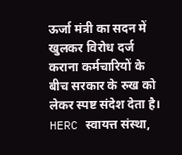ऊर्जा मंत्री का सदन में खुलकर विरोध दर्ज कराना कर्मचारियों के बीच सरकार के रुख को लेकर स्पष्ट संदेश देता है।
HERC स्वायत्त संस्था,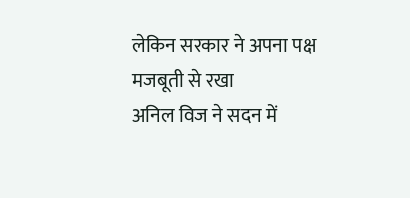लेकिन सरकार ने अपना पक्ष मजबूती से रखा
अनिल विज ने सदन में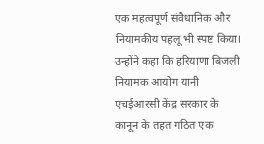एक महत्वपूर्ण संवैधानिक और नियामकीय पहलू भी स्पष्ट किया। उन्होंने कहा कि हरियाणा बिजली नियामक आयोग यानी एचईआरसी केंद्र सरकार के कानून के तहत गठित एक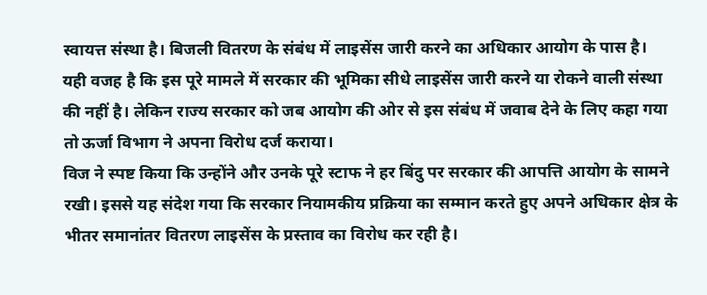स्वायत्त संस्था है। बिजली वितरण के संबंध में लाइसेंस जारी करने का अधिकार आयोग के पास है।
यही वजह है कि इस पूरे मामले में सरकार की भूमिका सीधे लाइसेंस जारी करने या रोकने वाली संस्था की नहीं है। लेकिन राज्य सरकार को जब आयोग की ओर से इस संबंध में जवाब देने के लिए कहा गया तो ऊर्जा विभाग ने अपना विरोध दर्ज कराया।
विज ने स्पष्ट किया कि उन्होंने और उनके पूरे स्टाफ ने हर बिंदु पर सरकार की आपत्ति आयोग के सामने रखी। इससे यह संदेश गया कि सरकार नियामकीय प्रक्रिया का सम्मान करते हुए अपने अधिकार क्षेत्र के भीतर समानांतर वितरण लाइसेंस के प्रस्ताव का विरोध कर रही है।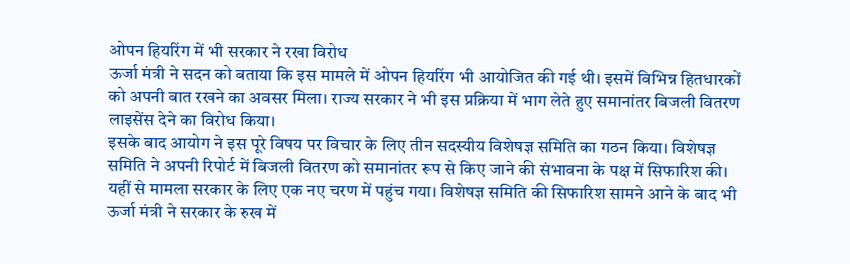ओपन हियरिंग में भी सरकार ने रखा विरोध
ऊर्जा मंत्री ने सदन को बताया कि इस मामले में ओपन हियरिंग भी आयोजित की गई थी। इसमें विभिन्न हितधारकों को अपनी बात रखने का अवसर मिला। राज्य सरकार ने भी इस प्रक्रिया में भाग लेते हुए समानांतर बिजली वितरण लाइसेंस देने का विरोध किया।
इसके बाद आयोग ने इस पूरे विषय पर विचार के लिए तीन सदस्यीय विशेषज्ञ समिति का गठन किया। विशेषज्ञ समिति ने अपनी रिपोर्ट में बिजली वितरण को समानांतर रूप से किए जाने की संभावना के पक्ष में सिफारिश की।
यहीं से मामला सरकार के लिए एक नए चरण में पहुंच गया। विशेषज्ञ समिति की सिफारिश सामने आने के बाद भी ऊर्जा मंत्री ने सरकार के रुख में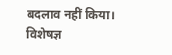बदलाव नहीं किया।
विशेषज्ञ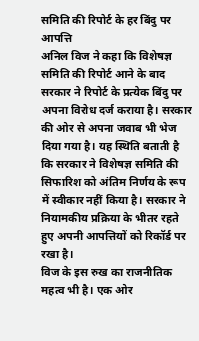समिति की रिपोर्ट के हर बिंदु पर आपत्ति
अनिल विज ने कहा कि विशेषज्ञ समिति की रिपोर्ट आने के बाद सरकार ने रिपोर्ट के प्रत्येक बिंदु पर अपना विरोध दर्ज कराया है। सरकार की ओर से अपना जवाब भी भेज दिया गया है। यह स्थिति बताती है कि सरकार ने विशेषज्ञ समिति की सिफारिश को अंतिम निर्णय के रूप में स्वीकार नहीं किया है। सरकार ने नियामकीय प्रक्रिया के भीतर रहते हुए अपनी आपत्तियों को रिकॉर्ड पर रखा है।
विज के इस रुख का राजनीतिक महत्व भी है। एक ओर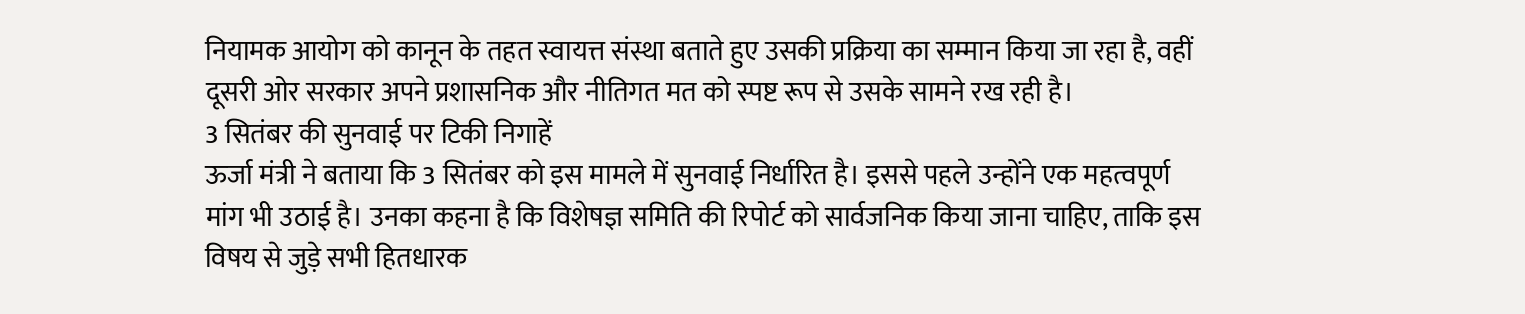नियामक आयोग को कानून के तहत स्वायत्त संस्था बताते हुए उसकी प्रक्रिया का सम्मान किया जा रहा है, वहीं दूसरी ओर सरकार अपने प्रशासनिक और नीतिगत मत को स्पष्ट रूप से उसके सामने रख रही है।
3 सितंबर की सुनवाई पर टिकी निगाहें
ऊर्जा मंत्री ने बताया कि 3 सितंबर को इस मामले में सुनवाई निर्धारित है। इससे पहले उन्होंने एक महत्वपूर्ण मांग भी उठाई है। उनका कहना है कि विशेषज्ञ समिति की रिपोर्ट को सार्वजनिक किया जाना चाहिए, ताकि इस विषय से जुड़े सभी हितधारक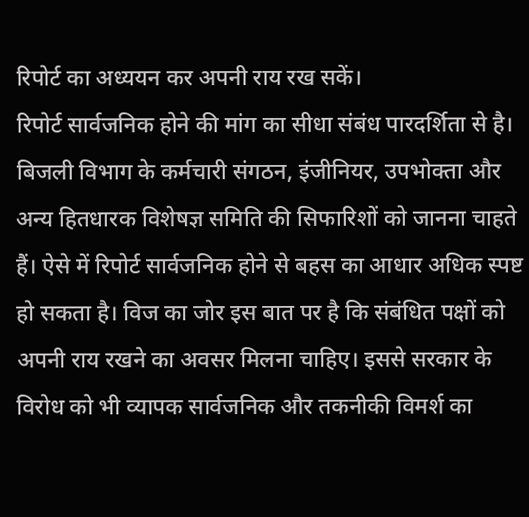रिपोर्ट का अध्ययन कर अपनी राय रख सकें।
रिपोर्ट सार्वजनिक होने की मांग का सीधा संबंध पारदर्शिता से है। बिजली विभाग के कर्मचारी संगठन, इंजीनियर, उपभोक्ता और अन्य हितधारक विशेषज्ञ समिति की सिफारिशों को जानना चाहते हैं। ऐसे में रिपोर्ट सार्वजनिक होने से बहस का आधार अधिक स्पष्ट हो सकता है। विज का जोर इस बात पर है कि संबंधित पक्षों को अपनी राय रखने का अवसर मिलना चाहिए। इससे सरकार के विरोध को भी व्यापक सार्वजनिक और तकनीकी विमर्श का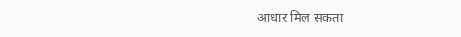आधार मिल सकता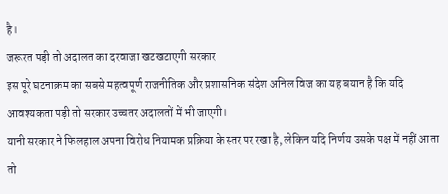है।
जरूरत पड़ी तो अदालत का दरवाजा खटखटाएगी सरकार
इस पूरे घटनाक्रम का सबसे महत्वपूर्ण राजनीतिक और प्रशासनिक संदेश अनिल विज का यह बयान है कि यदि आवश्यकता पड़ी तो सरकार उच्चतर अदालतों में भी जाएगी।
यानी सरकार ने फिलहाल अपना विरोध नियामक प्रक्रिया के स्तर पर रखा है, लेकिन यदि निर्णय उसके पक्ष में नहीं आता तो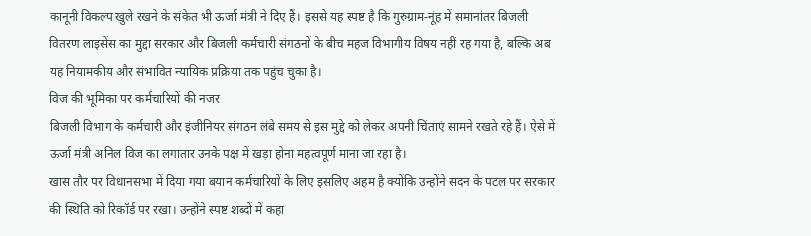कानूनी विकल्प खुले रखने के संकेत भी ऊर्जा मंत्री ने दिए हैं। इससे यह स्पष्ट है कि गुरुग्राम-नूंह में समानांतर बिजली वितरण लाइसेंस का मुद्दा सरकार और बिजली कर्मचारी संगठनों के बीच महज विभागीय विषय नहीं रह गया है, बल्कि अब यह नियामकीय और संभावित न्यायिक प्रक्रिया तक पहुंच चुका है।
विज की भूमिका पर कर्मचारियों की नजर
बिजली विभाग के कर्मचारी और इंजीनियर संगठन लंबे समय से इस मुद्दे को लेकर अपनी चिंताएं सामने रखते रहे हैं। ऐसे में ऊर्जा मंत्री अनिल विज का लगातार उनके पक्ष में खड़ा होना महत्वपूर्ण माना जा रहा है।
खास तौर पर विधानसभा में दिया गया बयान कर्मचारियों के लिए इसलिए अहम है क्योंकि उन्होंने सदन के पटल पर सरकार की स्थिति को रिकॉर्ड पर रखा। उन्होंने स्पष्ट शब्दों में कहा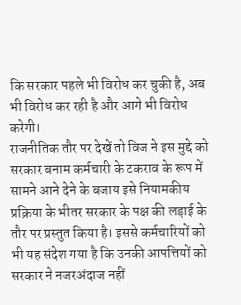कि सरकार पहले भी विरोध कर चुकी है, अब भी विरोध कर रही है और आगे भी विरोध करेगी।
राजनीतिक तौर पर देखें तो विज ने इस मुद्दे को सरकार बनाम कर्मचारी के टकराव के रूप में सामने आने देने के बजाय इसे नियामकीय प्रक्रिया के भीतर सरकार के पक्ष की लड़ाई के तौर पर प्रस्तुत किया है। इससे कर्मचारियों को भी यह संदेश गया है कि उनकी आपत्तियों को सरकार ने नजरअंदाज नहीं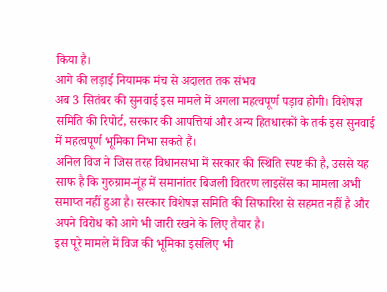किया है।
आगे की लड़ाई नियामक मंच से अदालत तक संभव
अब 3 सितंबर की सुनवाई इस मामले में अगला महत्वपूर्ण पड़ाव होगी। विशेषज्ञ समिति की रिपोर्ट, सरकार की आपत्तियां और अन्य हितधारकों के तर्क इस सुनवाई में महत्वपूर्ण भूमिका निभा सकते हैं।
अनिल विज ने जिस तरह विधानसभा में सरकार की स्थिति स्पष्ट की है, उससे यह साफ है कि गुरुग्राम-नूंह में समानांतर बिजली वितरण लाइसेंस का मामला अभी समाप्त नहीं हुआ है। सरकार विशेषज्ञ समिति की सिफारिश से सहमत नहीं है और अपने विरोध को आगे भी जारी रखने के लिए तैयार है।
इस पूरे मामले में विज की भूमिका इसलिए भी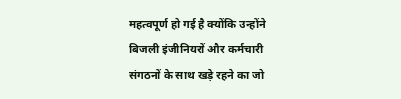महत्वपूर्ण हो गई है क्योंकि उन्होंने बिजली इंजीनियरों और कर्मचारी संगठनों के साथ खड़े रहने का जो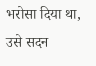भरोसा दिया था, उसे सदन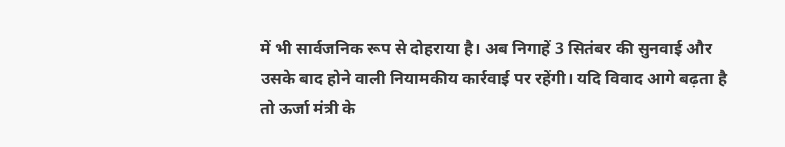में भी सार्वजनिक रूप से दोहराया है। अब निगाहें 3 सितंबर की सुनवाई और उसके बाद होने वाली नियामकीय कार्रवाई पर रहेंगी। यदि विवाद आगे बढ़ता है तो ऊर्जा मंत्री के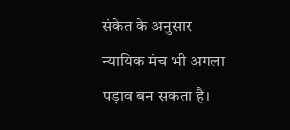संकेत के अनुसार न्यायिक मंच भी अगला पड़ाव बन सकता है।